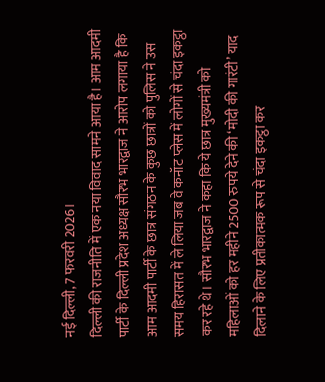नई दिल्ली, 7 फरवरी 2026।
दिल्ली की राजनीति में एक नया विवाद सामने आया है। आम आदमी पार्टी के दिल्ली प्रदेश अध्यक्ष सौरभ भारद्वाज ने आरोप लगाया है कि आम आदमी पार्टी के छात्र संगठन के कुछ छात्रों को पुलिस ने उस समय हिरासत में ले लिया जब वे कनॉट प्लेस में लोगों से चंदा इकट्ठा कर रहे थे। सौरभ भारद्वाज ने कहा कि ये छात्र मुख्यमंत्री को महिलाओं को हर महीने 2500 रुपये देने की ‘मोदी की गारंटी’ याद दिलाने के लिए प्रतीकात्मक रूप से चंदा इकट्ठा कर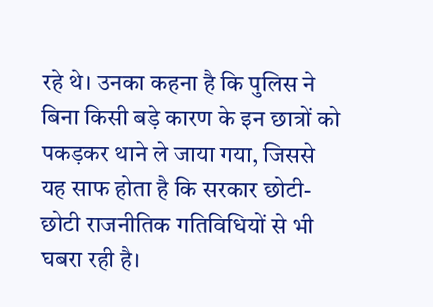रहे थे। उनका कहना है कि पुलिस ने बिना किसी बड़े कारण के इन छात्रों को पकड़कर थाने ले जाया गया, जिससे यह साफ होता है कि सरकार छोटी-छोटी राजनीतिक गतिविधियों से भी घबरा रही है।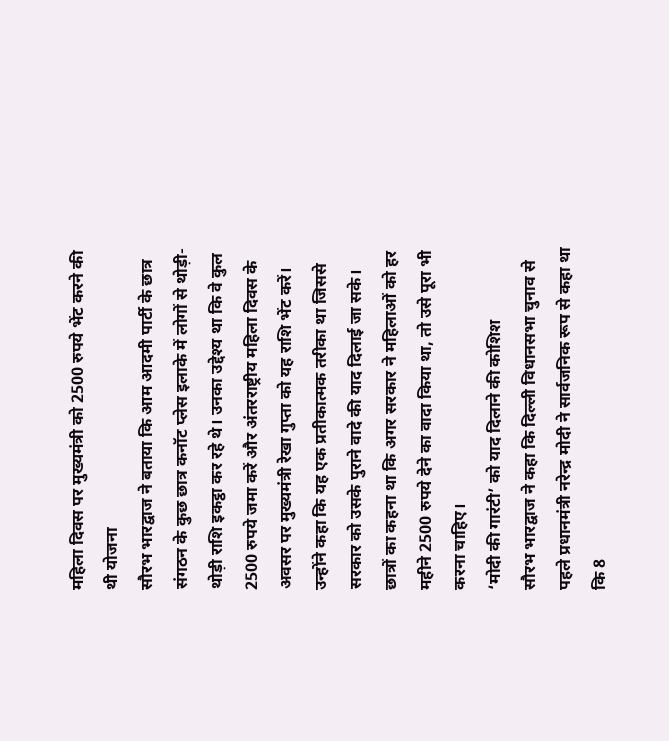महिला दिवस पर मुख्यमंत्री को 2500 रुपये भेंट करने की थी योजना
सौरभ भारद्वाज ने बताया कि आम आदमी पार्टी के छात्र संगठन के कुछ छात्र कनॉट प्लेस इलाके में लोगों से थोड़ी-थोड़ी राशि इकट्ठा कर रहे थे। उनका उद्देश्य था कि वे कुल 2500 रुपये जमा करें और अंतरराष्ट्रीय महिला दिवस के अवसर पर मुख्यमंत्री रेखा गुप्ता को यह राशि भेंट करें। उन्होंने कहा कि यह एक प्रतीकात्मक तरीका था जिससे सरकार को उसके पुराने वादे की याद दिलाई जा सके। छात्रों का कहना था कि अगर सरकार ने महिलाओं को हर महीने 2500 रुपये देने का वादा किया था, तो उसे पूरा भी करना चाहिए।
‘मोदी की गारंटी’ को याद दिलाने की कोशिश
सौरभ भारद्वाज ने कहा कि दिल्ली विधानसभा चुनाव से पहले प्रधानमंत्री नरेन्द्र मोदी ने सार्वजनिक रूप से कहा था कि 8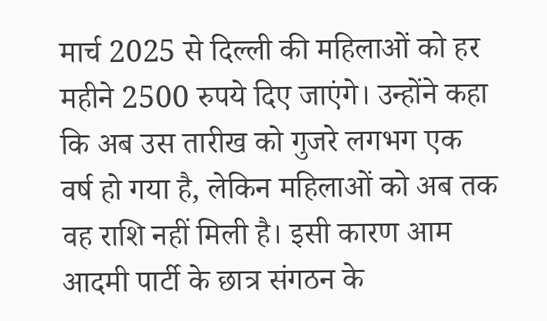मार्च 2025 से दिल्ली की महिलाओं को हर महीने 2500 रुपये दिए जाएंगे। उन्होंने कहा कि अब उस तारीख को गुजरे लगभग एक वर्ष हो गया है, लेकिन महिलाओं को अब तक वह राशि नहीं मिली है। इसी कारण आम आदमी पार्टी के छात्र संगठन के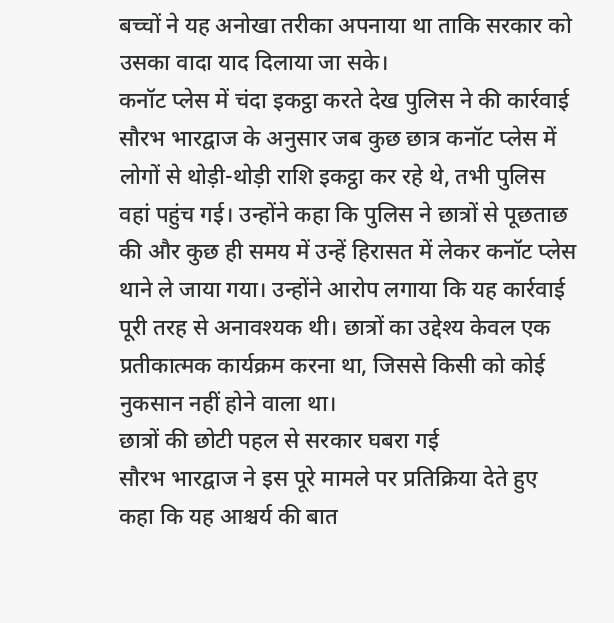बच्चों ने यह अनोखा तरीका अपनाया था ताकि सरकार को उसका वादा याद दिलाया जा सके।
कनॉट प्लेस में चंदा इकट्ठा करते देख पुलिस ने की कार्रवाई
सौरभ भारद्वाज के अनुसार जब कुछ छात्र कनॉट प्लेस में लोगों से थोड़ी-थोड़ी राशि इकट्ठा कर रहे थे, तभी पुलिस वहां पहुंच गई। उन्होंने कहा कि पुलिस ने छात्रों से पूछताछ की और कुछ ही समय में उन्हें हिरासत में लेकर कनॉट प्लेस थाने ले जाया गया। उन्होंने आरोप लगाया कि यह कार्रवाई पूरी तरह से अनावश्यक थी। छात्रों का उद्देश्य केवल एक प्रतीकात्मक कार्यक्रम करना था, जिससे किसी को कोई नुकसान नहीं होने वाला था।
छात्रों की छोटी पहल से सरकार घबरा गई
सौरभ भारद्वाज ने इस पूरे मामले पर प्रतिक्रिया देते हुए कहा कि यह आश्चर्य की बात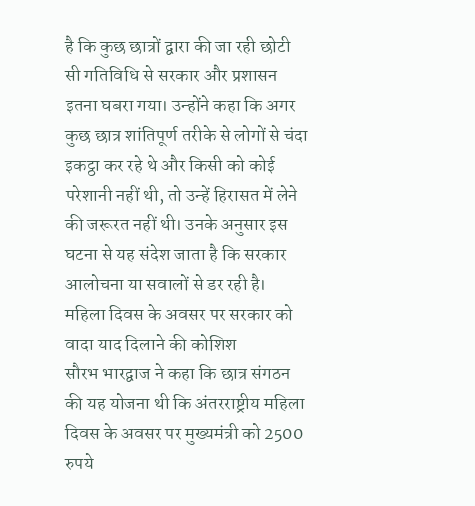है कि कुछ छात्रों द्वारा की जा रही छोटी सी गतिविधि से सरकार और प्रशासन इतना घबरा गया। उन्होंने कहा कि अगर कुछ छात्र शांतिपूर्ण तरीके से लोगों से चंदा इकट्ठा कर रहे थे और किसी को कोई परेशानी नहीं थी, तो उन्हें हिरासत में लेने की जरूरत नहीं थी। उनके अनुसार इस घटना से यह संदेश जाता है कि सरकार आलोचना या सवालों से डर रही है।
महिला दिवस के अवसर पर सरकार को वादा याद दिलाने की कोशिश
सौरभ भारद्वाज ने कहा कि छात्र संगठन की यह योजना थी कि अंतरराष्ट्रीय महिला दिवस के अवसर पर मुख्यमंत्री को 2500 रुपये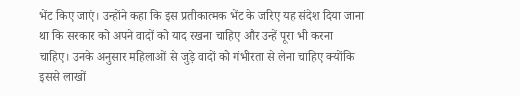भेंट किए जाएं। उन्होंने कहा कि इस प्रतीकात्मक भेंट के जरिए यह संदेश दिया जाना था कि सरकार को अपने वादों को याद रखना चाहिए और उन्हें पूरा भी करना चाहिए। उनके अनुसार महिलाओं से जुड़े वादों को गंभीरता से लेना चाहिए क्योंकि इससे लाखों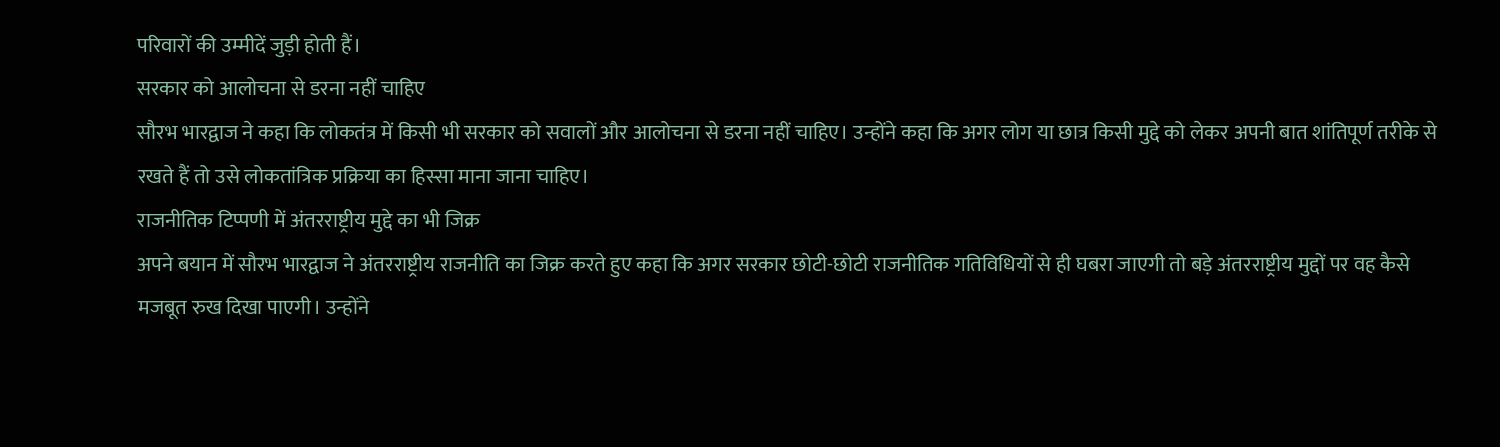परिवारों की उम्मीदें जुड़ी होती हैं।
सरकार को आलोचना से डरना नहीं चाहिए
सौरभ भारद्वाज ने कहा कि लोकतंत्र में किसी भी सरकार को सवालों और आलोचना से डरना नहीं चाहिए। उन्होंने कहा कि अगर लोग या छात्र किसी मुद्दे को लेकर अपनी बात शांतिपूर्ण तरीके से रखते हैं तो उसे लोकतांत्रिक प्रक्रिया का हिस्सा माना जाना चाहिए।
राजनीतिक टिप्पणी में अंतरराष्ट्रीय मुद्दे का भी जिक्र
अपने बयान में सौरभ भारद्वाज ने अंतरराष्ट्रीय राजनीति का जिक्र करते हुए कहा कि अगर सरकार छोटी-छोटी राजनीतिक गतिविधियों से ही घबरा जाएगी तो बड़े अंतरराष्ट्रीय मुद्दों पर वह कैसे मजबूत रुख दिखा पाएगी। उन्होंने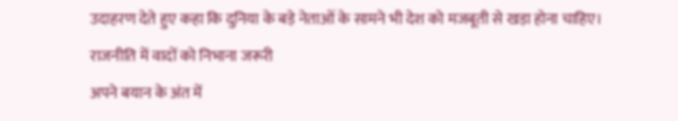उदाहरण देते हुए कहा कि दुनिया के बड़े नेताओं के सामने भी देश को मजबूती से खड़ा होना चाहिए।
राजनीति में वादों को निभाना जरूरी
अपने बयान के अंत में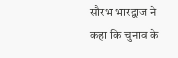सौरभ भारद्वाज ने कहा कि चुनाव के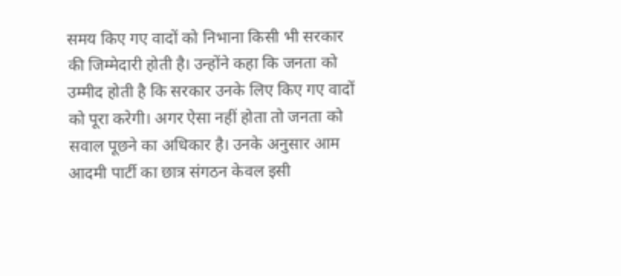समय किए गए वादों को निभाना किसी भी सरकार की जिम्मेदारी होती है। उन्होंने कहा कि जनता को उम्मीद होती है कि सरकार उनके लिए किए गए वादों को पूरा करेगी। अगर ऐसा नहीं होता तो जनता को सवाल पूछने का अधिकार है। उनके अनुसार आम आदमी पार्टी का छात्र संगठन केवल इसी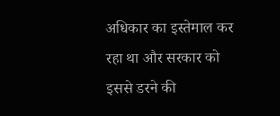अधिकार का इस्तेमाल कर रहा था और सरकार को इससे डरने की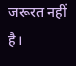जरूरत नहीं है।